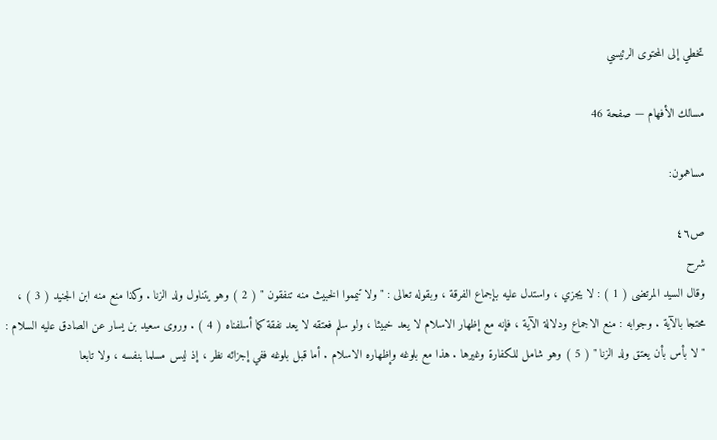تخطي إلى المحتوى الرئيسي

مسالك الأفهام — صفحة 46

مساهمون:

ص٤٦
شرح
وقال السيد المرتضى ( 1 ) : لا يجزي ، واستدل عليه بإجماع الفرقة ، وبقوله تعالى : " ولا تيمموا الخبيث منه تنفقون " ( 2 ) وهو يتناول ولد الزنا . وكذا منع منه ابن الجنيد ( 3 ) ، محتجا بالآية . وجوابه : منع الاجماع ودلالة الآية ، فإنه مع إظهار الاسلام لا يعد خبيثا ، ولو سلم فعتقه لا يعد نفقة كما أسلفناه ( 4 ) . وروى سعيد بن يسار عن الصادق عليه السلام : " لا بأس بأن يعتق ولد الزنا " ( 5 ) وهو شامل للكفارة وغيرها . هذا مع بلوغه وإظهاره الاسلام . أما قبل بلوغه ففي إجزائه نظر ، إذ ليس مسلما بنفسه ، ولا تابعا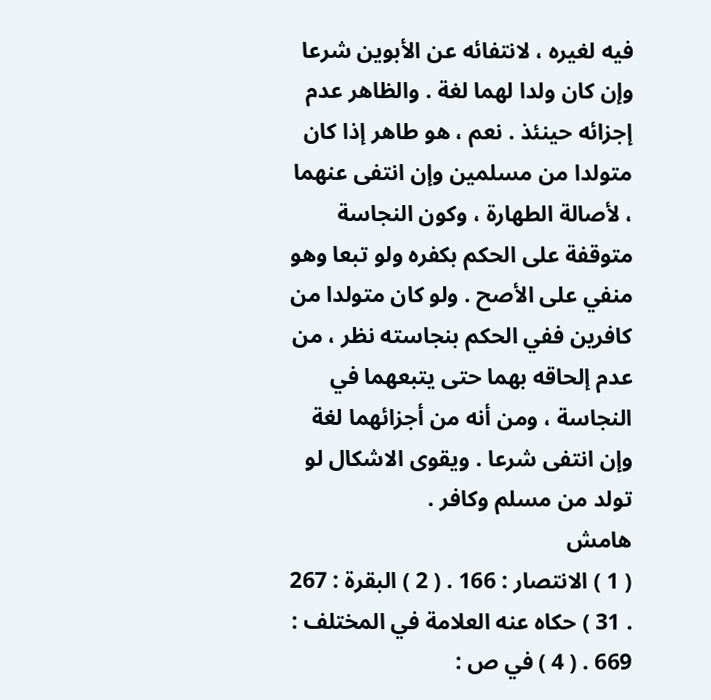فيه لغيره ، لانتفائه عن الأبوين شرعا وإن كان ولدا لهما لغة . والظاهر عدم إجزائه حينئذ . نعم ، هو طاهر إذا كان متولدا من مسلمين وإن انتفى عنهما ، لأصالة الطهارة ، وكون النجاسة متوقفة على الحكم بكفره ولو تبعا وهو منفي على الأصح . ولو كان متولدا من كافرين ففي الحكم بنجاسته نظر ، من عدم إلحاقه بهما حتى يتبعهما في النجاسة ، ومن أنه من أجزائهما لغة وإن انتفى شرعا . ويقوى الاشكال لو تولد من مسلم وكافر .
هامش
( 1 ) الانتصار : 166 . ( 2 ) البقرة : 267 . 31 ) حكاه عنه العلامة في المختلف : 669 . ( 4 ) في ص :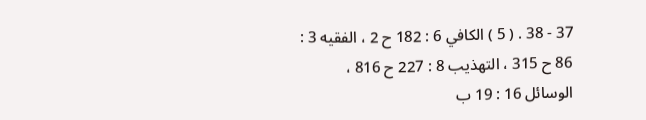37 - 38 . ( 5 ) الكافي 6 : 182 ح 2 ، الفقيه 3 : 86 ح 315 ، التهذيب 8 : 227 ح 816 ، الوسائل 16 : 19 ب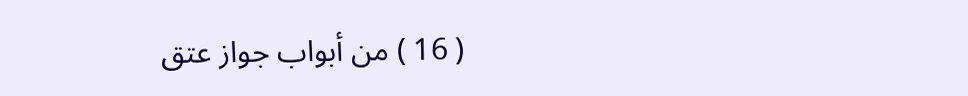( 16 ) من أبواب جواز عتق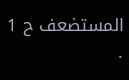المستضعف ح 1 .